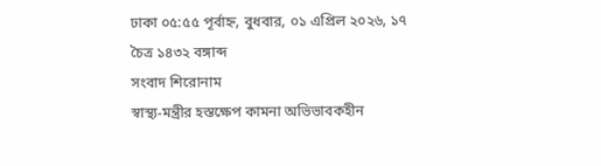ঢাকা ০৫:৫৫ পূর্বাহ্ন, বুধবার, ০১ এপ্রিল ২০২৬, ১৭ চৈত্র ১৪৩২ বঙ্গাব্দ
সংবাদ শিরোনাম
স্বাস্থ্য-মন্ত্রীর হস্তক্ষেপ কামনা অভিভাবকহীন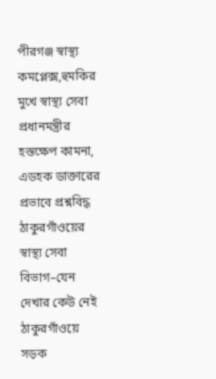পীরগঞ্জ স্বাস্থ্য কমপ্লেক্স,হুমকির মুখে স্বাস্থ্য সেবা প্রধানমন্ত্রীর হস্তক্ষেপ কামনা, এডহক ডাক্তারের প্রভাবে প্রশ্নবিদ্ধ ঠাকুরগাঁওয়ের স্বাস্থ্য সেবা বিভাগ–যেন দেখার কেউ নেই ঠাকুরগাঁওয়ে সড়ক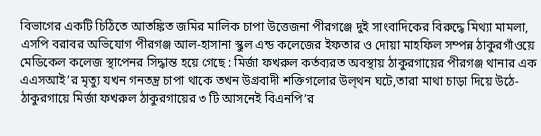বিভাগের একটি চিঠিতে আতঙ্কিত জমির মালিক চাপা উত্তেজনা পীরগঞ্জে দুই সাংবাদিকের বিরুদ্ধে মিথ্যা মামলা, এসপি বরাবর অভিযোগ পীরগঞ্জ আল-হাসানা স্কুল এন্ড কলেজের ইফতার ও দোয়া মাহফিল সম্পন্ন ঠাকুরগাঁওয়ে মেডিকেল কলেজ স্থাপেনর সিদ্ধান্ত হয়ে গেছে : মির্জা ফখরুল কর্তব্যরত অবস্থায় ঠাকুরগায়ের পীরগঞ্জ থানার এক এএসআই’র মৃত্যু যখন গনতন্ত্র চাপা থাকে তখন উগ্রবাদী শক্তিগলোর উল্থন ঘটে,তারা মাথা চাড়া দিয়ে উঠে-ঠাকুরগায়ে মির্জা ফখরুল ঠাকুরগায়ের ৩ টি আসনেই বিএনপি’র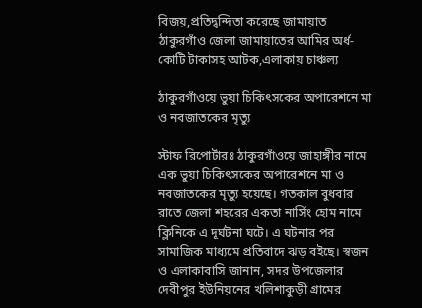বিজয়,প্রতিদ্বন্দিতা করেছে জামায়াত ঠাকুরগাঁও জেলা জামায়াতের আমির অর্ধ-কোটি টাকাসহ আটক,এলাকায় চাঞ্চল্য

ঠাকুরগাঁওয়ে ভুয়া চিকিৎসকের অপারেশনে মা ও নবজাতকের মৃত্যু

স্টাফ রিপোর্টারঃ ঠাকুরগাঁওয়ে জাহাঙ্গীর নামে এক ভুয়া চিকিৎসকের অপারেশনে মা ও নবজাতকের মৃত্যু হয়েছে। গতকাল বুধবার  রাতে জেলা শহরের একতা নার্সিং হোম নামে ক্লিনিকে এ দূর্ঘটনা ঘটে। এ ঘটনার পর সামাজিক মাধ্যমে প্রতিবাদে ঝড় বইছে। স্বজন ও এলাকাবাসি জানান, সদর উপজেলার দেবীপুর ইউনিয়নের খলিশাকুড়ী গ্রামের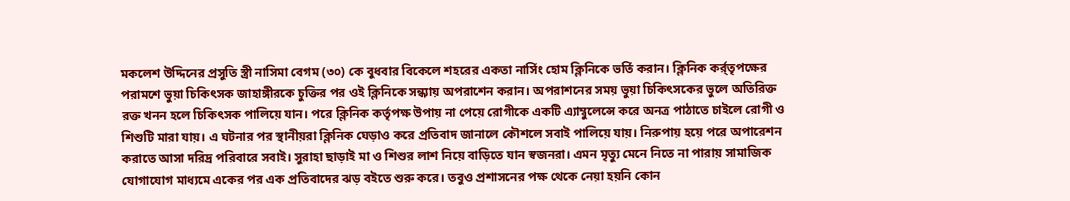মকলেশ উদ্দিনের প্রসুতি স্ত্রী নাসিমা বেগম (৩০) কে বুধবার বিকেলে শহরের একতা নার্সিং হোম ক্লিনিকে ভর্তি করান। ক্লিনিক কর্র্তৃপক্ষের পরামশে ভুয়া চিকিৎসক জাহাঙ্গীরকে চুক্তির পর ওই ক্লিনিকে সন্ধ্যায় অপরাশেন করান। অপরাশনের সময় ভুয়া চিকিৎসকের ভুলে অতিরিক্ত রক্ত খনন হলে চিকিৎসক পালিয়ে যান। পরে ক্লিনিক কর্তৃপক্ষ উপায় না পেয়ে রোগীকে একটি এ্যাম্বুলেন্সে করে অনত্র পাঠাতে চাইলে রোগী ও শিশুটি মারা যায়। এ ঘটনার পর স্থানীয়রা ক্লিনিক ঘেড়াও করে প্রতিবাদ জানালে কৌশলে সবাই পালিয়ে যায়। নিরুপায় হয়ে পরে অপারেশন করাতে আসা দরিদ্র পরিবারে সবাই। সুরাহা ছাড়াই মা ও শিশুর লাশ নিয়ে বাড়িতে যান স্বজনরা। এমন মৃত্যু মেনে নিতে না পারায় সামাজিক যোগাযোগ মাধ্যমে একের পর এক প্রতিবাদের ঝড় বইতে শুরু করে। তবুও প্রশাসনের পক্ষ থেকে নেয়া হয়নি কোন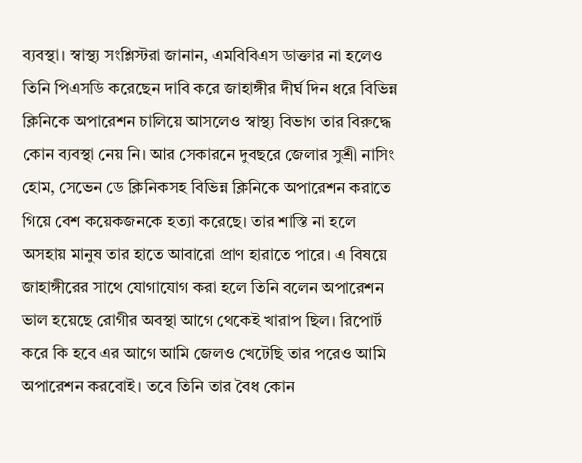ব্যবস্থা। স্বাস্থ্য সংশ্লিস্টরা জানান, এমবিবিএস ডাক্তার না হলেও তিনি পিএসডি করেছেন দাবি করে জাহাঙ্গীর দীর্ঘ দিন ধরে বিভিন্ন ক্লিনিকে অপারেশন চালিয়ে আসলেও স্বাস্থ্য বিভাগ তার বিরুদ্ধে কোন ব্যবস্থা নেয় নি। আর সেকারনে দুবছরে জেলার সুশ্রী নাসিং হোম, সেভেন ডে ক্লিনিকসহ বিভিন্ন ক্লিনিকে অপারেশন করাতে গিয়ে বেশ কয়েকজনকে হত্যা করেছে। তার শাস্তি না হলে অসহায় মানুষ তার হাতে আবারো প্রাণ হারাতে পারে। এ বিষয়ে জাহাঙ্গীরের সাথে যোগাযোগ করা হলে তিনি বলেন অপারেশন ভাল হয়েছে রোগীর অবস্থা আগে থেকেই খারাপ ছিল। রিপোর্ট করে কি হবে এর আগে আমি জেলও খেটেছি তার পরেও আমি অপারেশন করবোই। তবে তিনি তার বৈধ কোন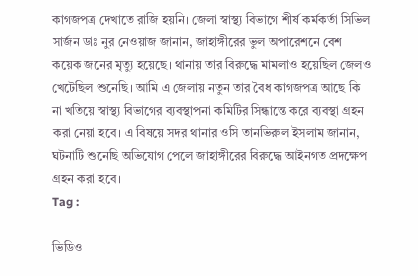কাগজপত্র দেখাতে রাজি হয়নি। জেলা স্বাস্থ্য বিভাগে শীর্ষ কর্মকর্তা সিভিল সার্জন ডাঃ নুর নেওয়াজ জানান, জাহাঙ্গীরের ভুল অপারেশনে বেশ কয়েক জনের মৃত্যু হয়েছে। থানায় তার বিরুদ্ধে মামলাও হয়েছিল জেলও খেটেছিল শুনেছি। আমি এ জেলায় নতুন তার বৈধ কাগজপত্র আছে কি না খতিয়ে স্বাস্থ্য বিভাগের ব্যবস্থাপনা কমিটির সিন্ধান্তে করে ব্যবস্থা গ্রহন করা নেয়া হবে। এ বিষয়ে সদর থানার ওসি তানভিরুল ইসলাম জানান, ঘটনাটি শুনেছি অভিযোগ পেলে জাহাঙ্গীরের বিরুদ্ধে আইনগত প্রদক্ষেপ গ্রহন করা হবে।
Tag :

ভিডিও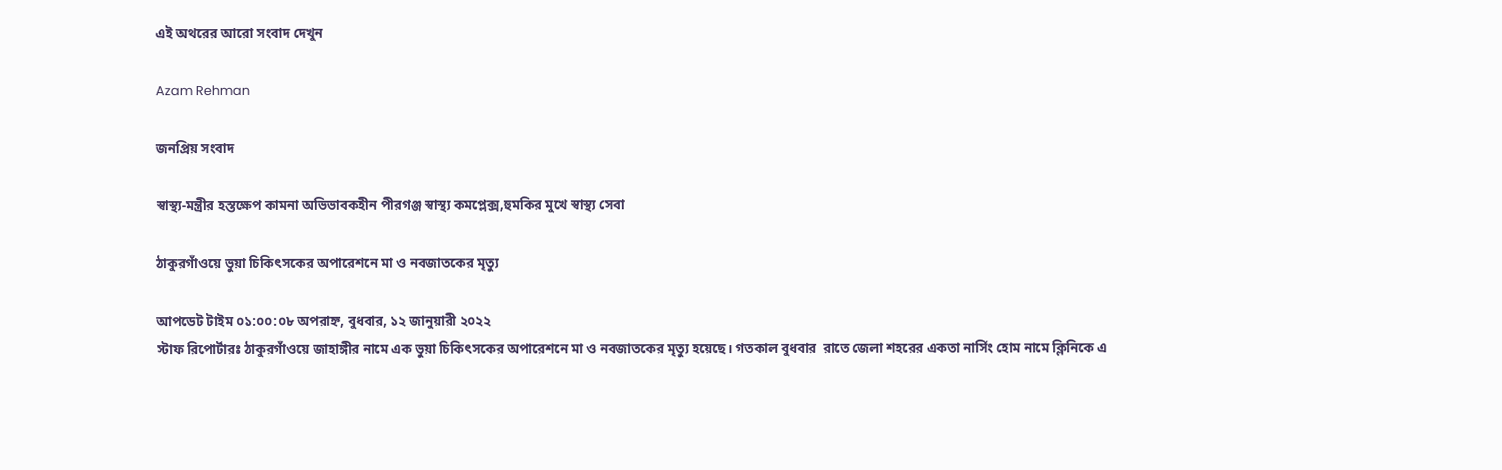এই অথরের আরো সংবাদ দেখুন

Azam Rehman

জনপ্রিয় সংবাদ

স্বাস্থ্য-মন্ত্রীর হস্তক্ষেপ কামনা অভিভাবকহীন পীরগঞ্জ স্বাস্থ্য কমপ্লেক্স,হুমকির মুখে স্বাস্থ্য সেবা

ঠাকুরগাঁওয়ে ভুয়া চিকিৎসকের অপারেশনে মা ও নবজাতকের মৃত্যু

আপডেট টাইম ০১:০০:০৮ অপরাহ্ন, বুধবার, ১২ জানুয়ারী ২০২২
স্টাফ রিপোর্টারঃ ঠাকুরগাঁওয়ে জাহাঙ্গীর নামে এক ভুয়া চিকিৎসকের অপারেশনে মা ও নবজাতকের মৃত্যু হয়েছে। গতকাল বুধবার  রাতে জেলা শহরের একতা নার্সিং হোম নামে ক্লিনিকে এ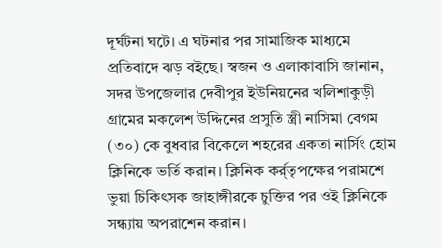দূর্ঘটনা ঘটে। এ ঘটনার পর সামাজিক মাধ্যমে প্রতিবাদে ঝড় বইছে। স্বজন ও এলাকাবাসি জানান, সদর উপজেলার দেবীপুর ইউনিয়নের খলিশাকুড়ী গ্রামের মকলেশ উদ্দিনের প্রসুতি স্ত্রী নাসিমা বেগম (৩০) কে বুধবার বিকেলে শহরের একতা নার্সিং হোম ক্লিনিকে ভর্তি করান। ক্লিনিক কর্র্তৃপক্ষের পরামশে ভুয়া চিকিৎসক জাহাঙ্গীরকে চুক্তির পর ওই ক্লিনিকে সন্ধ্যায় অপরাশেন করান।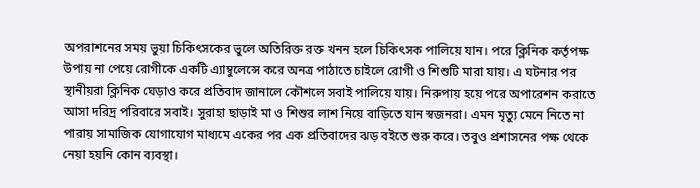অপরাশনের সময় ভুয়া চিকিৎসকের ভুলে অতিরিক্ত রক্ত খনন হলে চিকিৎসক পালিয়ে যান। পরে ক্লিনিক কর্তৃপক্ষ উপায় না পেয়ে রোগীকে একটি এ্যাম্বুলেন্সে করে অনত্র পাঠাতে চাইলে রোগী ও শিশুটি মারা যায়। এ ঘটনার পর স্থানীয়রা ক্লিনিক ঘেড়াও করে প্রতিবাদ জানালে কৌশলে সবাই পালিয়ে যায়। নিরুপায় হয়ে পরে অপারেশন করাতে আসা দরিদ্র পরিবারে সবাই। সুরাহা ছাড়াই মা ও শিশুর লাশ নিয়ে বাড়িতে যান স্বজনরা। এমন মৃত্যু মেনে নিতে না পারায় সামাজিক যোগাযোগ মাধ্যমে একের পর এক প্রতিবাদের ঝড় বইতে শুরু করে। তবুও প্রশাসনের পক্ষ থেকে নেয়া হয়নি কোন ব্যবস্থা।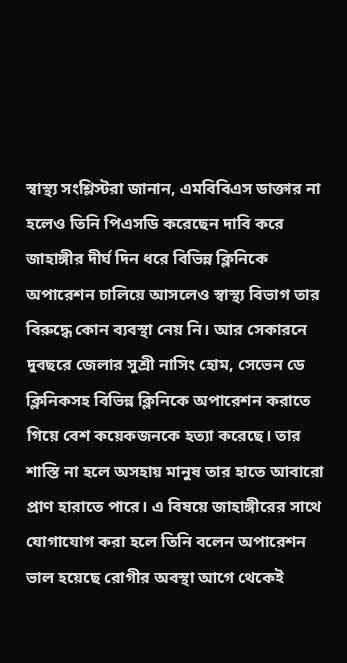স্বাস্থ্য সংশ্লিস্টরা জানান, এমবিবিএস ডাক্তার না হলেও তিনি পিএসডি করেছেন দাবি করে জাহাঙ্গীর দীর্ঘ দিন ধরে বিভিন্ন ক্লিনিকে অপারেশন চালিয়ে আসলেও স্বাস্থ্য বিভাগ তার বিরুদ্ধে কোন ব্যবস্থা নেয় নি। আর সেকারনে দুবছরে জেলার সুশ্রী নাসিং হোম, সেভেন ডে ক্লিনিকসহ বিভিন্ন ক্লিনিকে অপারেশন করাতে গিয়ে বেশ কয়েকজনকে হত্যা করেছে। তার শাস্তি না হলে অসহায় মানুষ তার হাতে আবারো প্রাণ হারাতে পারে। এ বিষয়ে জাহাঙ্গীরের সাথে যোগাযোগ করা হলে তিনি বলেন অপারেশন ভাল হয়েছে রোগীর অবস্থা আগে থেকেই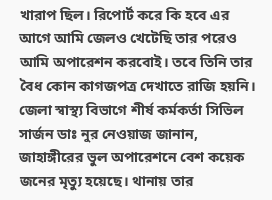খারাপ ছিল। রিপোর্ট করে কি হবে এর আগে আমি জেলও খেটেছি তার পরেও আমি অপারেশন করবোই। তবে তিনি তার বৈধ কোন কাগজপত্র দেখাতে রাজি হয়নি। জেলা স্বাস্থ্য বিভাগে শীর্ষ কর্মকর্তা সিভিল সার্জন ডাঃ নুর নেওয়াজ জানান, জাহাঙ্গীরের ভুল অপারেশনে বেশ কয়েক জনের মৃত্যু হয়েছে। থানায় তার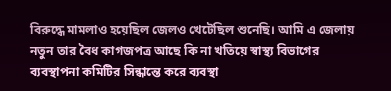বিরুদ্ধে মামলাও হয়েছিল জেলও খেটেছিল শুনেছি। আমি এ জেলায় নতুন তার বৈধ কাগজপত্র আছে কি না খতিয়ে স্বাস্থ্য বিভাগের ব্যবস্থাপনা কমিটির সিন্ধান্তে করে ব্যবস্থা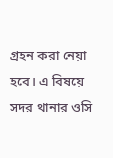গ্রহন করা নেয়া হবে। এ বিষয়ে সদর থানার ওসি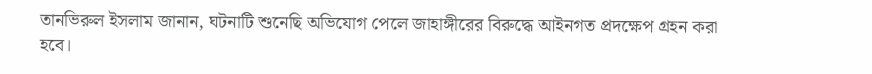তানভিরুল ইসলাম জানান, ঘটনাটি শুনেছি অভিযোগ পেলে জাহাঙ্গীরের বিরুদ্ধে আইনগত প্রদক্ষেপ গ্রহন করা হবে।